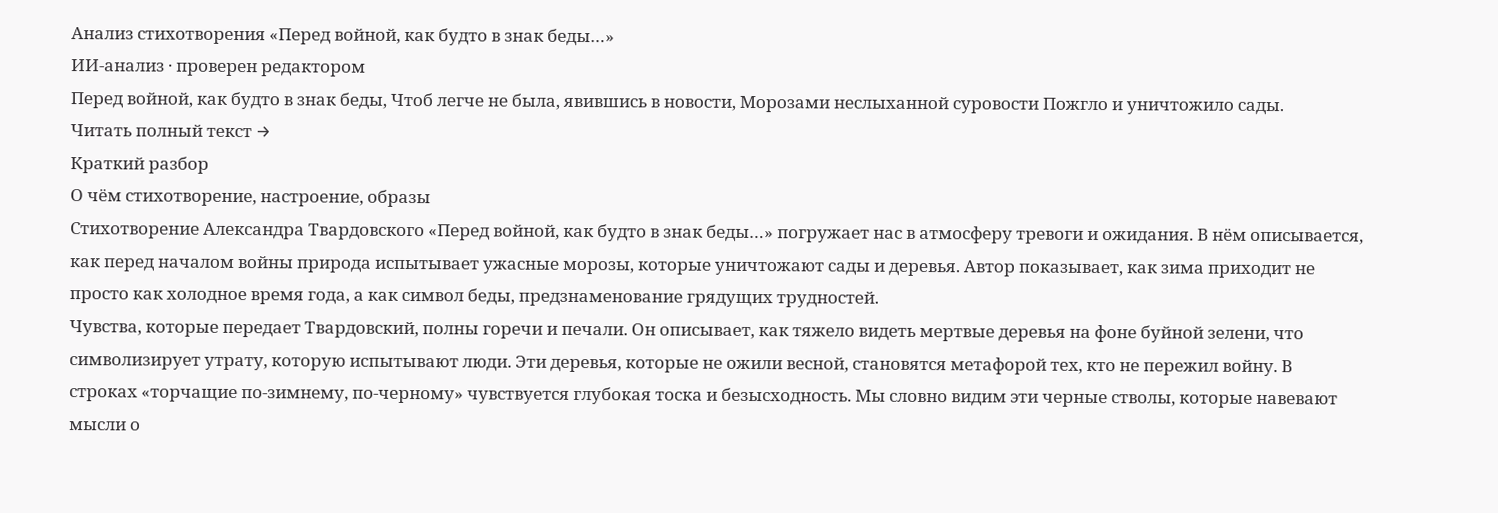Анализ стихотворения «Перед войной, как будто в знак беды…»
ИИ-анализ · проверен редактором
Перед войной, как будто в знак беды, Чтоб легче не была, явившись в новости, Морозами неслыханной суровости Пожгло и уничтожило сады.
Читать полный текст →
Краткий разбор
О чём стихотворение, настроение, образы
Стихотворение Александра Твардовского «Перед войной, как будто в знак беды…» погружает нас в атмосферу тревоги и ожидания. В нём описывается, как перед началом войны природа испытывает ужасные морозы, которые уничтожают сады и деревья. Автор показывает, как зима приходит не просто как холодное время года, а как символ беды, предзнаменование грядущих трудностей.
Чувства, которые передает Твардовский, полны горечи и печали. Он описывает, как тяжело видеть мертвые деревья на фоне буйной зелени, что символизирует утрату, которую испытывают люди. Эти деревья, которые не ожили весной, становятся метафорой тех, кто не пережил войну. В строках «торчащие по-зимнему, по-черному» чувствуется глубокая тоска и безысходность. Мы словно видим эти черные стволы, которые навевают мысли о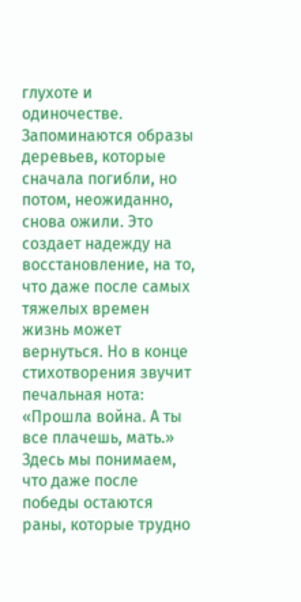глухоте и одиночестве.
Запоминаются образы деревьев, которые сначала погибли, но потом, неожиданно, снова ожили. Это создает надежду на восстановление, на то, что даже после самых тяжелых времен жизнь может вернуться. Но в конце стихотворения звучит печальная нота: «Прошла война. А ты все плачешь, мать.» Здесь мы понимаем, что даже после победы остаются раны, которые трудно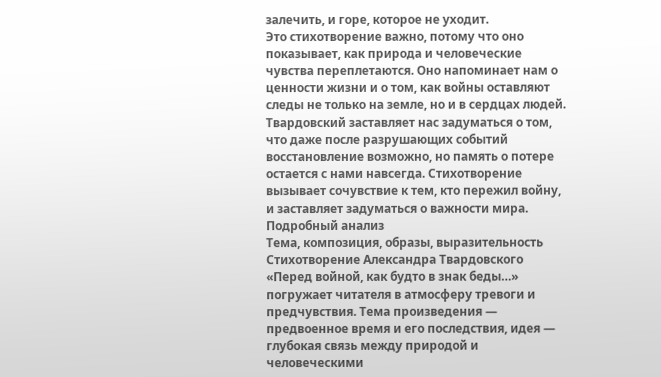залечить, и горе, которое не уходит.
Это стихотворение важно, потому что оно показывает, как природа и человеческие чувства переплетаются. Оно напоминает нам о ценности жизни и о том, как войны оставляют следы не только на земле, но и в сердцах людей. Твардовский заставляет нас задуматься о том, что даже после разрушающих событий восстановление возможно, но память о потере остается с нами навсегда. Стихотворение вызывает сочувствие к тем, кто пережил войну, и заставляет задуматься о важности мира.
Подробный анализ
Тема, композиция, образы, выразительность
Стихотворение Александра Твардовского «Перед войной, как будто в знак беды…» погружает читателя в атмосферу тревоги и предчувствия. Тема произведения — предвоенное время и его последствия, идея — глубокая связь между природой и человеческими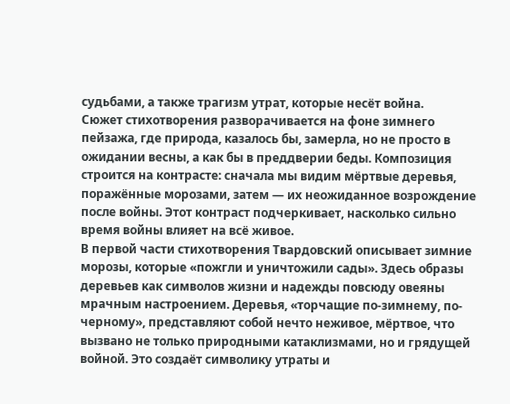судьбами, а также трагизм утрат, которые несёт война.
Сюжет стихотворения разворачивается на фоне зимнего пейзажа, где природа, казалось бы, замерла, но не просто в ожидании весны, а как бы в преддверии беды. Композиция строится на контрасте: сначала мы видим мёртвые деревья, поражённые морозами, затем — их неожиданное возрождение после войны. Этот контраст подчеркивает, насколько сильно время войны влияет на всё живое.
В первой части стихотворения Твардовский описывает зимние морозы, которые «пожгли и уничтожили сады». Здесь образы деревьев как символов жизни и надежды повсюду овеяны мрачным настроением. Деревья, «торчащие по-зимнему, по-черному», представляют собой нечто неживое, мёртвое, что вызвано не только природными катаклизмами, но и грядущей войной. Это создаёт символику утраты и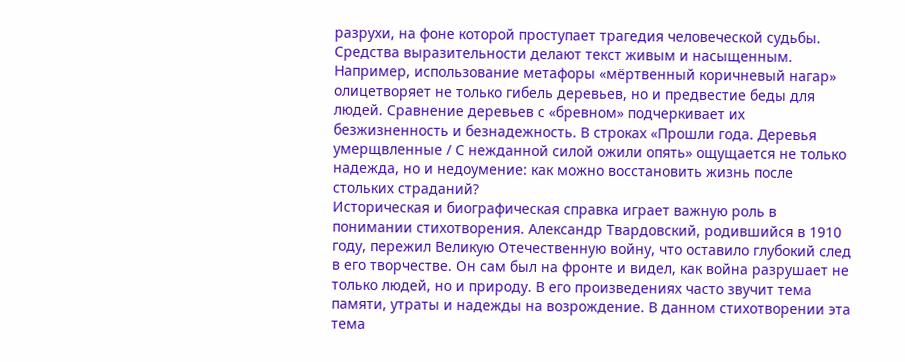разрухи, на фоне которой проступает трагедия человеческой судьбы.
Средства выразительности делают текст живым и насыщенным. Например, использование метафоры «мёртвенный коричневый нагар» олицетворяет не только гибель деревьев, но и предвестие беды для людей. Сравнение деревьев с «бревном» подчеркивает их безжизненность и безнадежность. В строках «Прошли года. Деревья умерщвленные / С нежданной силой ожили опять» ощущается не только надежда, но и недоумение: как можно восстановить жизнь после стольких страданий?
Историческая и биографическая справка играет важную роль в понимании стихотворения. Александр Твардовский, родившийся в 1910 году, пережил Великую Отечественную войну, что оставило глубокий след в его творчестве. Он сам был на фронте и видел, как война разрушает не только людей, но и природу. В его произведениях часто звучит тема памяти, утраты и надежды на возрождение. В данном стихотворении эта тема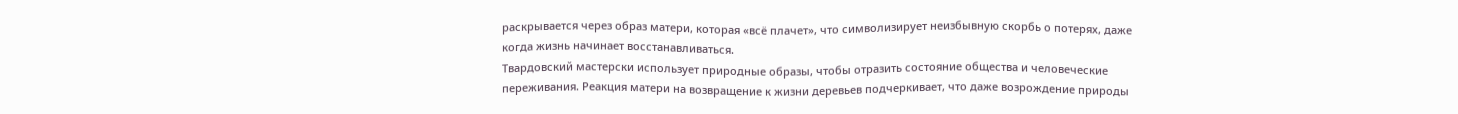раскрывается через образ матери, которая «всё плачет», что символизирует неизбывную скорбь о потерях, даже когда жизнь начинает восстанавливаться.
Твардовский мастерски использует природные образы, чтобы отразить состояние общества и человеческие переживания. Реакция матери на возвращение к жизни деревьев подчеркивает, что даже возрождение природы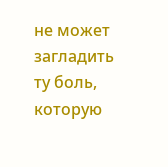не может загладить ту боль, которую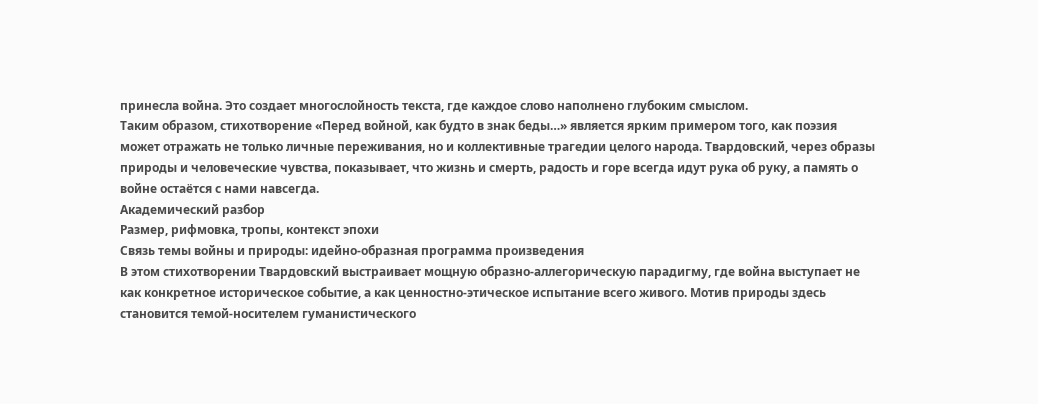принесла война. Это создает многослойность текста, где каждое слово наполнено глубоким смыслом.
Таким образом, стихотворение «Перед войной, как будто в знак беды…» является ярким примером того, как поэзия может отражать не только личные переживания, но и коллективные трагедии целого народа. Твардовский, через образы природы и человеческие чувства, показывает, что жизнь и смерть, радость и горе всегда идут рука об руку, а память о войне остаётся с нами навсегда.
Академический разбор
Размер, рифмовка, тропы, контекст эпохи
Связь темы войны и природы: идейно-образная программа произведения
В этом стихотворении Твардовский выстраивает мощную образно-аллегорическую парадигму, где война выступает не как конкретное историческое событие, а как ценностно-этическое испытание всего живого. Мотив природы здесь становится темой-носителем гуманистического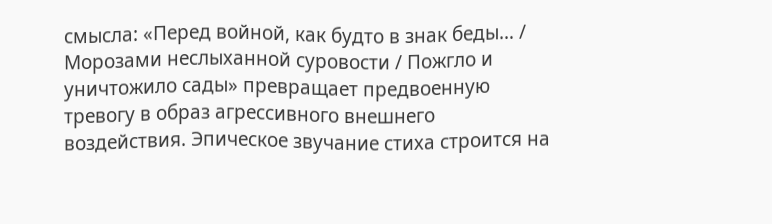смысла: «Перед войной, как будто в знак беды… / Морозами неслыханной суровости / Пожгло и уничтожило сады» превращает предвоенную тревогу в образ агрессивного внешнего воздействия. Эпическое звучание стиха строится на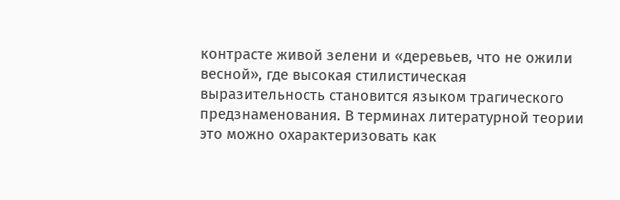контрасте живой зелени и «деревьев, что не ожили весной», где высокая стилистическая выразительность становится языком трагического предзнаменования. В терминах литературной теории это можно охарактеризовать как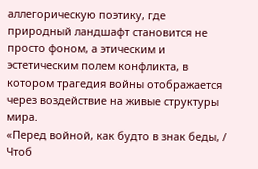аллегорическую поэтику, где природный ландшафт становится не просто фоном, а этическим и эстетическим полем конфликта, в котором трагедия войны отображается через воздействие на живые структуры мира.
«Перед войной, как будто в знак беды, / Чтоб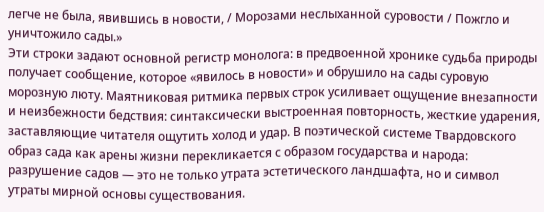легче не была, явившись в новости, / Морозами неслыханной суровости / Пожгло и уничтожило сады.»
Эти строки задают основной регистр монолога: в предвоенной хронике судьба природы получает сообщение, которое «явилось в новости» и обрушило на сады суровую морозную люту. Маятниковая ритмика первых строк усиливает ощущение внезапности и неизбежности бедствия: синтаксически выстроенная повторность, жесткие ударения, заставляющие читателя ощутить холод и удар. В поэтической системе Твардовского образ сада как арены жизни перекликается с образом государства и народа: разрушение садов — это не только утрата эстетического ландшафта, но и символ утраты мирной основы существования.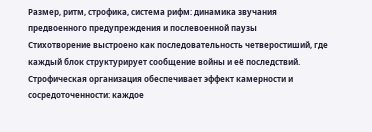Размер, ритм, строфика, система рифм: динамика звучания предвоенного предупреждения и послевоенной паузы
Стихотворение выстроено как последовательность четверостиший, где каждый блок структурирует сообщение войны и её последствий. Строфическая организация обеспечивает эффект камерности и сосредоточенности: каждое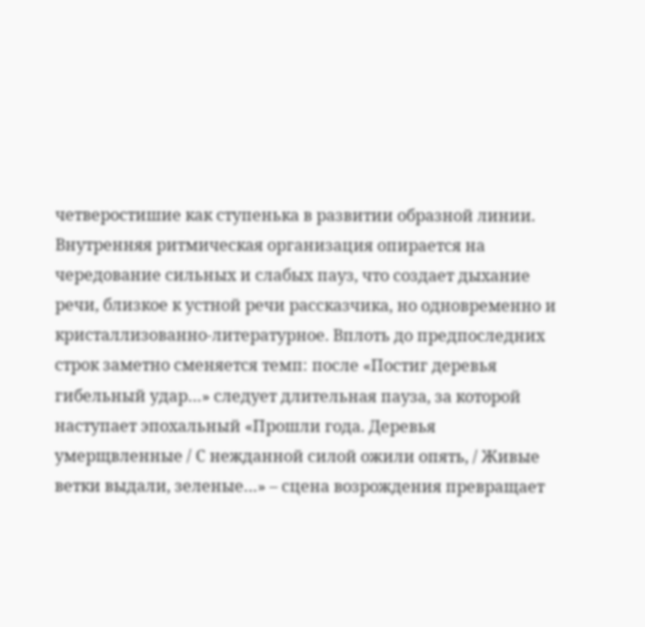четверостишие как ступенька в развитии образной линии. Внутренняя ритмическая организация опирается на чередование сильных и слабых пауз, что создает дыхание речи, близкое к устной речи рассказчика, но одновременно и кристаллизованно-литературное. Вплоть до предпоследних строк заметно сменяется темп: после «Постиг деревья гибельный удар…» следует длительная пауза, за которой наступает эпохальный «Прошли года. Деревья умерщвленные / С нежданной силой ожили опять, / Живые ветки выдали, зеленые…» – сцена возрождения превращает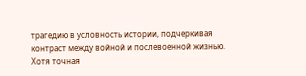трагедию в условность истории, подчеркивая контраст между войной и послевоенной жизнью.
Хотя точная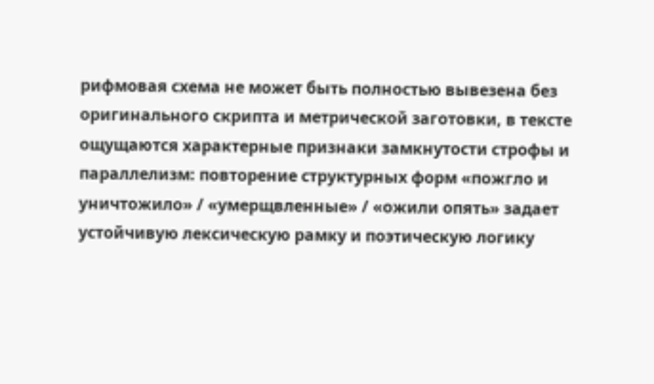рифмовая схема не может быть полностью вывезена без оригинального скрипта и метрической заготовки, в тексте ощущаются характерные признаки замкнутости строфы и параллелизм: повторение структурных форм «пожгло и уничтожило» / «умерщвленные» / «ожили опять» задает устойчивую лексическую рамку и поэтическую логику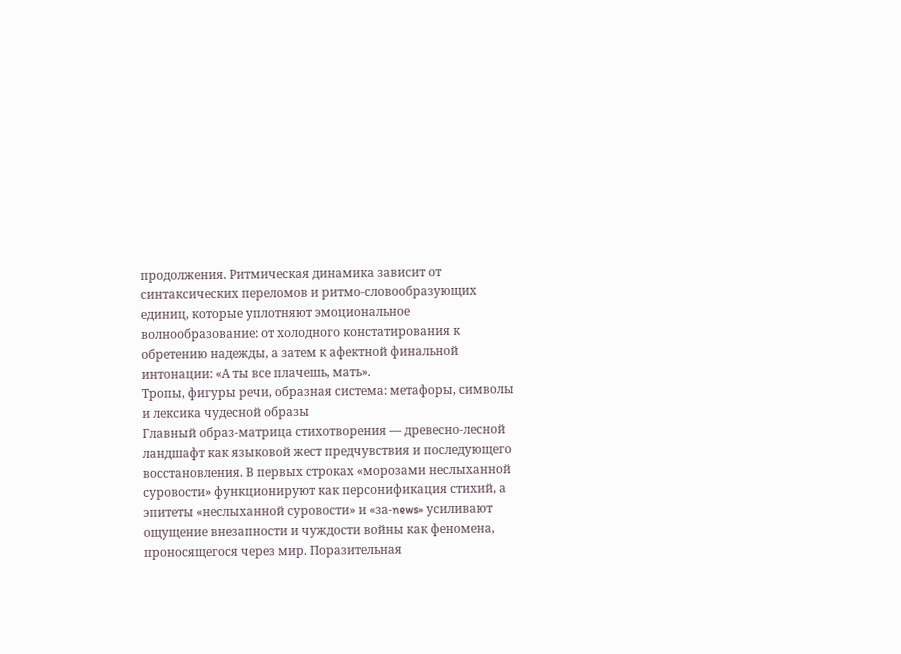продолжения. Ритмическая динамика зависит от синтаксических переломов и ритмо-словообразующих единиц, которые уплотняют эмоциональное волнообразование: от холодного констатирования к обретению надежды, а затем к афектной финальной интонации: «А ты все плачешь, мать».
Тропы, фигуры речи, образная система: метафоры, символы и лексика чудесной образы
Главный образ-матрица стихотворения — древесно-лесной ландшафт как языковой жест предчувствия и последующего восстановления. В первых строках «морозами неслыханной суровости» функционируют как персонификация стихий, а эпитеты «неслыханной суровости» и «за-news» усиливают ощущение внезапности и чуждости войны как феномена, проносящегося через мир. Поразительная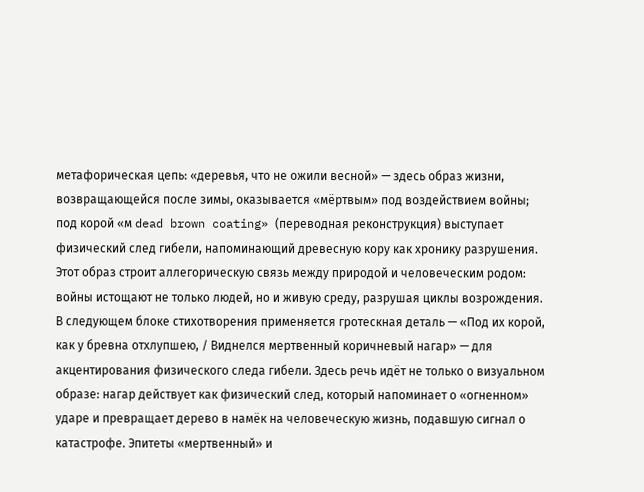метафорическая цепь: «деревья, что не ожили весной» — здесь образ жизни, возвращающейся после зимы, оказывается «мёртвым» под воздействием войны; под корой «м dead brown coating» (переводная реконструкция) выступает физический след гибели, напоминающий древесную кору как хронику разрушения. Этот образ строит аллегорическую связь между природой и человеческим родом: войны истощают не только людей, но и живую среду, разрушая циклы возрождения.
В следующем блоке стихотворения применяется гротескная деталь — «Под их корой, как у бревна отхлупшею, / Виднелся мертвенный коричневый нагар» — для акцентирования физического следа гибели. Здесь речь идёт не только о визуальном образе: нагар действует как физический след, который напоминает о «огненном» ударе и превращает дерево в намёк на человеческую жизнь, подавшую сигнал о катастрофе. Эпитеты «мертвенный» и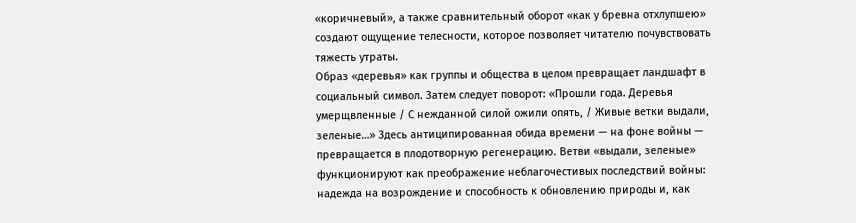«коричневый», а также сравнительный оборот «как у бревна отхлупшею» создают ощущение телесности, которое позволяет читателю почувствовать тяжесть утраты.
Образ «деревья» как группы и общества в целом превращает ландшафт в социальный символ. Затем следует поворот: «Прошли года. Деревья умерщвленные / С нежданной силой ожили опять, / Живые ветки выдали, зеленые…» Здесь антиципированная обида времени — на фоне войны — превращается в плодотворную регенерацию. Ветви «выдали, зеленые» функционируют как преображение неблагочестивых последствий войны: надежда на возрождение и способность к обновлению природы и, как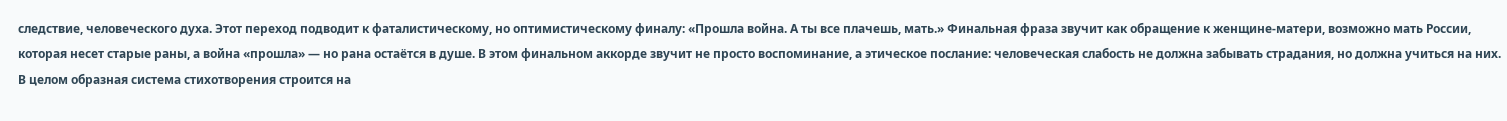следствие, человеческого духа. Этот переход подводит к фаталистическому, но оптимистическому финалу: «Прошла война. А ты все плачешь, мать.» Финальная фраза звучит как обращение к женщине-матери, возможно мать России, которая несет старые раны, а война «прошла» — но рана остаётся в душе. В этом финальном аккорде звучит не просто воспоминание, а этическое послание: человеческая слабость не должна забывать страдания, но должна учиться на них.
В целом образная система стихотворения строится на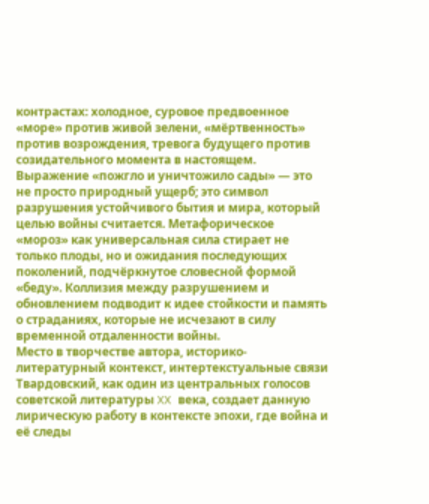контрастах: холодное, суровое предвоенное «море» против живой зелени, «мёртвенность» против возрождения, тревога будущего против созидательного момента в настоящем. Выражение «пожгло и уничтожило сады» — это не просто природный ущерб; это символ разрушения устойчивого бытия и мира, который целью войны считается. Метафорическое «мороз» как универсальная сила стирает не только плоды, но и ожидания последующих поколений, подчёркнутое словесной формой «беду». Коллизия между разрушением и обновлением подводит к идее стойкости и память о страданиях, которые не исчезают в силу временной отдаленности войны.
Место в творчестве автора, историко-литературный контекст, интертекстуальные связи
Твардовский, как один из центральных голосов советской литературы XX века, создает данную лирическую работу в контексте эпохи, где война и её следы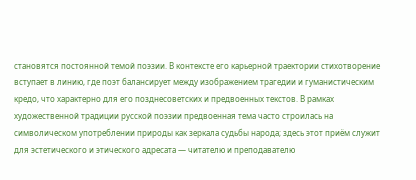становятся постоянной темой поэзии. В контексте его карьерной траектории стихотворение вступает в линию, где поэт балансирует между изображением трагедии и гуманистическим кредо, что характерно для его позднесоветских и предвоенных текстов. В рамках художественной традиции русской поэзии предвоенная тема часто строилась на символическом употреблении природы как зеркала судьбы народа; здесь этот приём служит для эстетического и этического адресата — читателю и преподавателю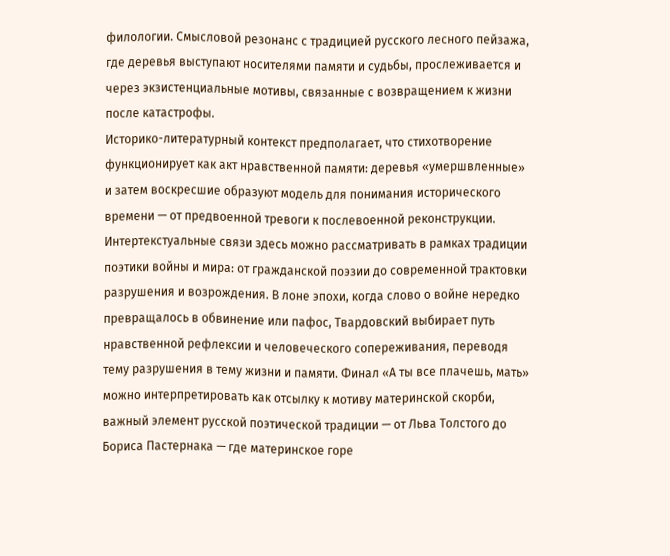филологии. Смысловой резонанс с традицией русского лесного пейзажа, где деревья выступают носителями памяти и судьбы, прослеживается и через экзистенциальные мотивы, связанные с возвращением к жизни после катастрофы.
Историко-литературный контекст предполагает, что стихотворение функционирует как акт нравственной памяти: деревья «умершвленные» и затем воскресшие образуют модель для понимания исторического времени — от предвоенной тревоги к послевоенной реконструкции. Интертекстуальные связи здесь можно рассматривать в рамках традиции поэтики войны и мира: от гражданской поэзии до современной трактовки разрушения и возрождения. В лоне эпохи, когда слово о войне нередко превращалось в обвинение или пафос, Твардовский выбирает путь нравственной рефлексии и человеческого сопереживания, переводя тему разрушения в тему жизни и памяти. Финал «А ты все плачешь, мать» можно интерпретировать как отсылку к мотиву материнской скорби, важный элемент русской поэтической традиции — от Льва Толстого до Бориса Пастернака — где материнское горе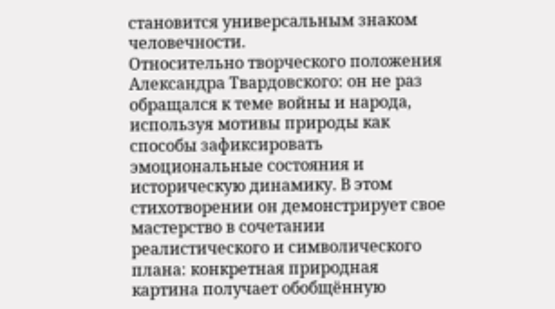становится универсальным знаком человечности.
Относительно творческого положения Александра Твардовского: он не раз обращался к теме войны и народа, используя мотивы природы как способы зафиксировать эмоциональные состояния и историческую динамику. В этом стихотворении он демонстрирует свое мастерство в сочетании реалистического и символического плана: конкретная природная картина получает обобщённую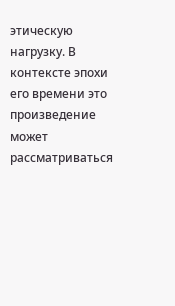этическую нагрузку. В контексте эпохи его времени это произведение может рассматриваться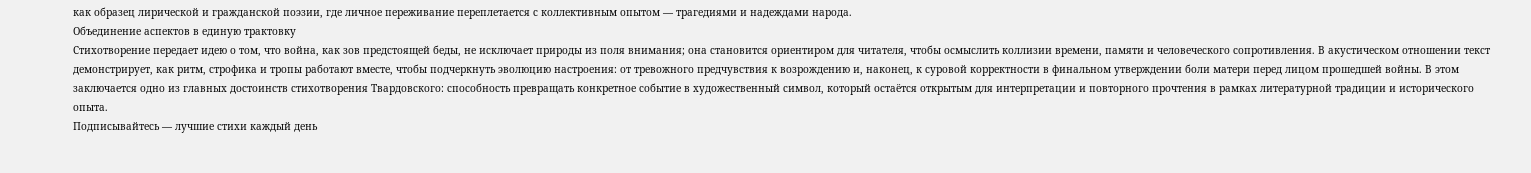как образец лирической и гражданской поэзии, где личное переживание переплетается с коллективным опытом — трагедиями и надеждами народа.
Объединение аспектов в единую трактовку
Стихотворение передает идею о том, что война, как зов предстоящей беды, не исключает природы из поля внимания; она становится ориентиром для читателя, чтобы осмыслить коллизии времени, памяти и человеческого сопротивления. В акустическом отношении текст демонстрирует, как ритм, строфика и тропы работают вместе, чтобы подчеркнуть эволюцию настроения: от тревожного предчувствия к возрождению и, наконец, к суровой корректности в финальном утверждении боли матери перед лицом прошедшей войны. В этом заключается одно из главных достоинств стихотворения Твардовского: способность превращать конкретное событие в художественный символ, который остаётся открытым для интерпретации и повторного прочтения в рамках литературной традиции и исторического опыта.
Подписывайтесь — лучшие стихи каждый день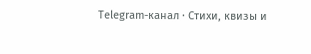Telegram-канал · Стихи, квизы и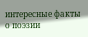интересные факты о поэзии